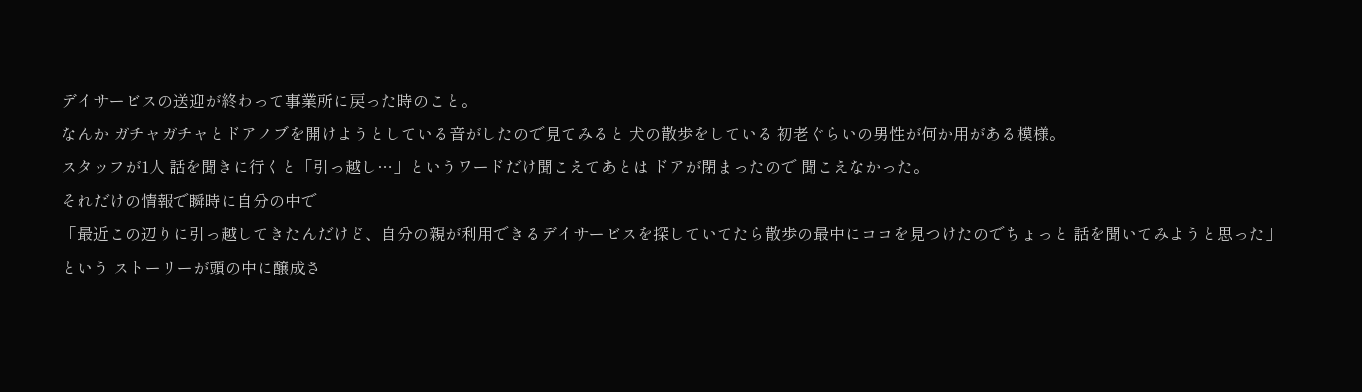デイサービスの送迎が終わって事業所に戻った時のこと。
なんか ガチャガチャとドアノブを開けようとしている音がしたので見てみると 犬の散歩をしている 初老ぐらいの男性が何か用がある模様。
スタッフが1人 話を聞きに行くと「引っ越し…」というワードだけ聞こえてあとは ドアが閉まったので 聞こえなかった。
それだけの情報で瞬時に自分の中で
「最近この辺りに引っ越してきたんだけど、自分の親が利用できるデイサービスを探していてたら散歩の最中にココを見つけたのでちょっと 話を聞いてみようと思った」
という ストーリーが頭の中に醸成さ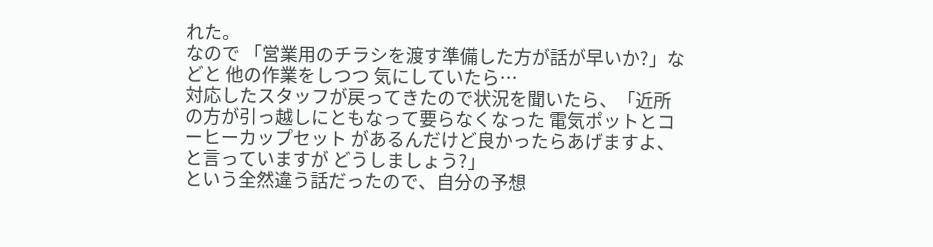れた。
なので 「営業用のチラシを渡す準備した方が話が早いか?」などと 他の作業をしつつ 気にしていたら…
対応したスタッフが戻ってきたので状況を聞いたら、「近所の方が引っ越しにともなって要らなくなった 電気ポットとコーヒーカップセット があるんだけど良かったらあげますよ、と言っていますが どうしましょう?」
という全然違う話だったので、自分の予想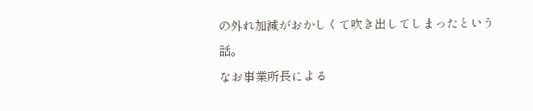の外れ加減がおかしくて吹き出してしまったという話。
なお事業所長による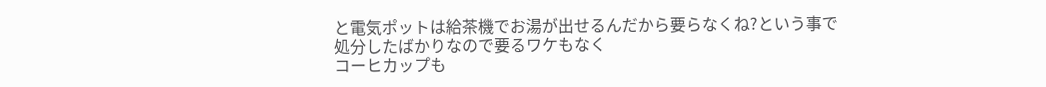と電気ポットは給茶機でお湯が出せるんだから要らなくね?という事で処分したばかりなので要るワケもなく
コーヒカップも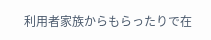利用者家族からもらったりで在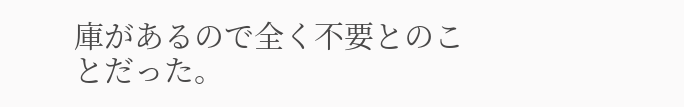庫があるので全く不要とのことだった。